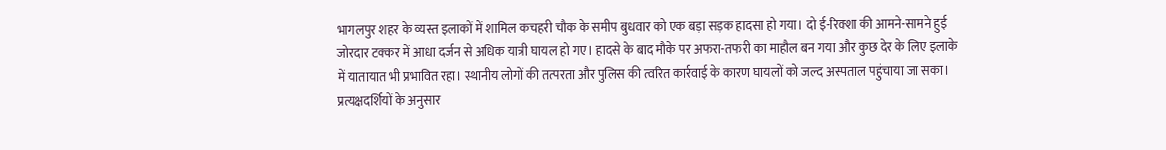भागलपुर शहर के व्यस्त इलाकों में शामिल कचहरी चौक के समीप बुधवार को एक बड़ा सड़क हादसा हो गया। दो ई-रिक्शा की आमने-सामने हुई जोरदार टक्कर में आधा दर्जन से अधिक यात्री घायल हो गए। हादसे के बाद मौके पर अफरा-तफरी का माहौल बन गया और कुछ देर के लिए इलाके में यातायात भी प्रभावित रहा। स्थानीय लोगों की तत्परता और पुलिस की त्वरित कार्रवाई के कारण घायलों को जल्द अस्पताल पहुंचाया जा सका।
प्रत्यक्षदर्शियों के अनुसार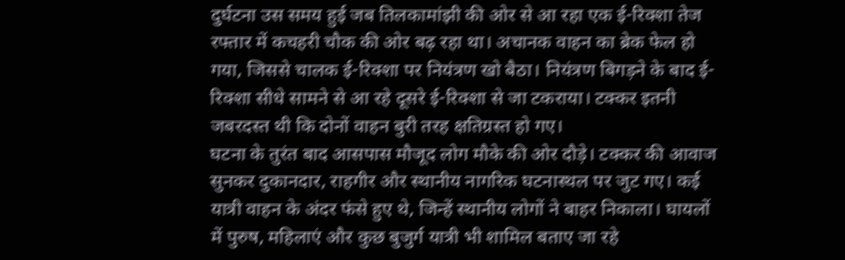दुर्घटना उस समय हुई जब तिलकामांझी की ओर से आ रहा एक ई-रिक्शा तेज रफ्तार में कचहरी चौक की ओर बढ़ रहा था। अचानक वाहन का ब्रेक फेल हो गया, जिससे चालक ई-रिक्शा पर नियंत्रण खो बैठा। नियंत्रण बिगड़ने के बाद ई-रिक्शा सीधे सामने से आ रहे दूसरे ई-रिक्शा से जा टकराया। टक्कर इतनी जबरदस्त थी कि दोनों वाहन बुरी तरह क्षतिग्रस्त हो गए।
घटना के तुरंत बाद आसपास मौजूद लोग मौके की ओर दौड़े। टक्कर की आवाज सुनकर दुकानदार, राहगीर और स्थानीय नागरिक घटनास्थल पर जुट गए। कई यात्री वाहन के अंदर फंसे हुए थे, जिन्हें स्थानीय लोगों ने बाहर निकाला। घायलों में पुरुष, महिलाएं और कुछ बुजुर्ग यात्री भी शामिल बताए जा रहे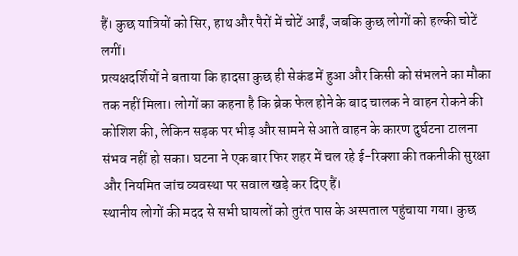हैं। कुछ यात्रियों को सिर, हाथ और पैरों में चोटें आईं, जबकि कुछ लोगों को हल्की चोटें लगीं।
प्रत्यक्षदर्शियों ने बताया कि हादसा कुछ ही सेकंड में हुआ और किसी को संभलने का मौका तक नहीं मिला। लोगों का कहना है कि ब्रेक फेल होने के बाद चालक ने वाहन रोकने की कोशिश की, लेकिन सड़क पर भीड़ और सामने से आते वाहन के कारण दुर्घटना टालना संभव नहीं हो सका। घटना ने एक बार फिर शहर में चल रहे ई-रिक्शा की तकनीकी सुरक्षा और नियमित जांच व्यवस्था पर सवाल खड़े कर दिए हैं।
स्थानीय लोगों की मदद से सभी घायलों को तुरंत पास के अस्पताल पहुंचाया गया। कुछ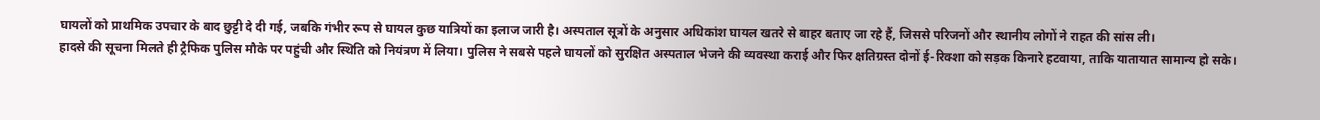घायलों को प्राथमिक उपचार के बाद छुट्टी दे दी गई, जबकि गंभीर रूप से घायल कुछ यात्रियों का इलाज जारी है। अस्पताल सूत्रों के अनुसार अधिकांश घायल खतरे से बाहर बताए जा रहे हैं, जिससे परिजनों और स्थानीय लोगों ने राहत की सांस ली।
हादसे की सूचना मिलते ही ट्रैफिक पुलिस मौके पर पहुंची और स्थिति को नियंत्रण में लिया। पुलिस ने सबसे पहले घायलों को सुरक्षित अस्पताल भेजने की व्यवस्था कराई और फिर क्षतिग्रस्त दोनों ई-रिक्शा को सड़क किनारे हटवाया, ताकि यातायात सामान्य हो सके।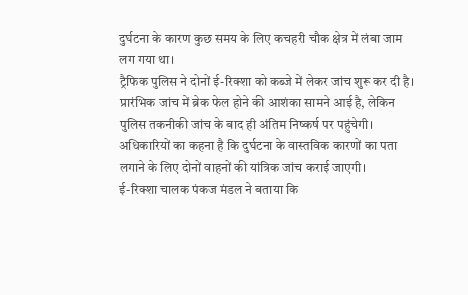दुर्घटना के कारण कुछ समय के लिए कचहरी चौक क्षेत्र में लंबा जाम लग गया था।
ट्रैफिक पुलिस ने दोनों ई-रिक्शा को कब्जे में लेकर जांच शुरू कर दी है। प्रारंभिक जांच में ब्रेक फेल होने की आशंका सामने आई है, लेकिन पुलिस तकनीकी जांच के बाद ही अंतिम निष्कर्ष पर पहुंचेगी। अधिकारियों का कहना है कि दुर्घटना के वास्तविक कारणों का पता लगाने के लिए दोनों वाहनों की यांत्रिक जांच कराई जाएगी।
ई-रिक्शा चालक पंकज मंडल ने बताया कि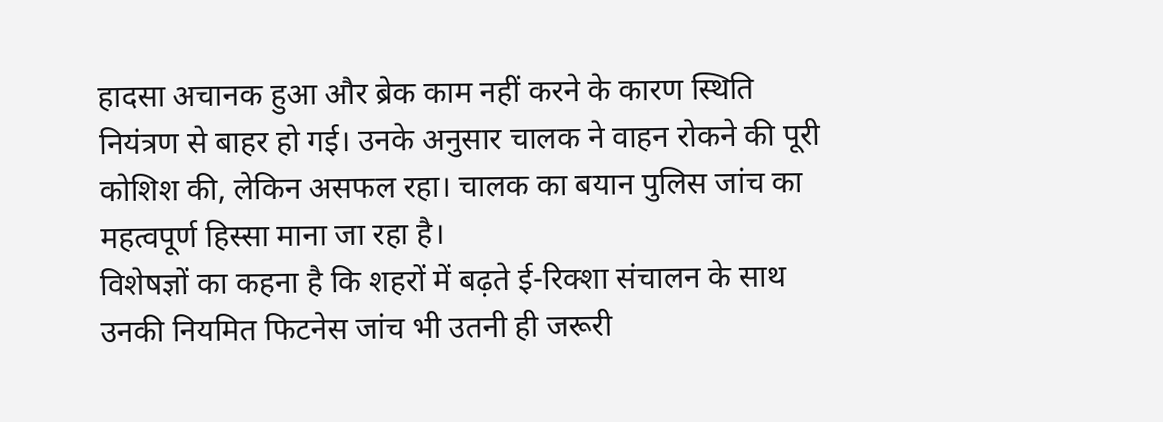हादसा अचानक हुआ और ब्रेक काम नहीं करने के कारण स्थिति नियंत्रण से बाहर हो गई। उनके अनुसार चालक ने वाहन रोकने की पूरी कोशिश की, लेकिन असफल रहा। चालक का बयान पुलिस जांच का महत्वपूर्ण हिस्सा माना जा रहा है।
विशेषज्ञों का कहना है कि शहरों में बढ़ते ई-रिक्शा संचालन के साथ उनकी नियमित फिटनेस जांच भी उतनी ही जरूरी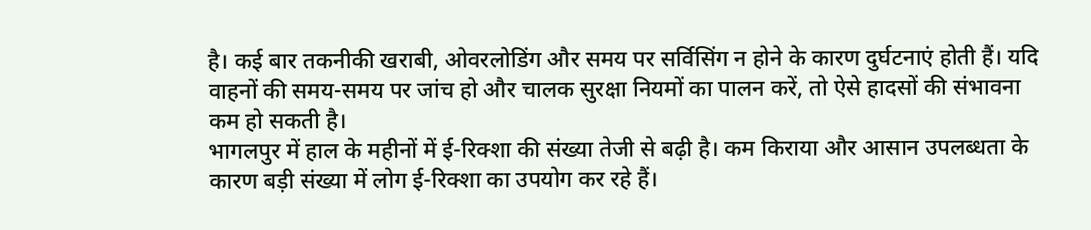है। कई बार तकनीकी खराबी, ओवरलोडिंग और समय पर सर्विसिंग न होने के कारण दुर्घटनाएं होती हैं। यदि वाहनों की समय-समय पर जांच हो और चालक सुरक्षा नियमों का पालन करें, तो ऐसे हादसों की संभावना कम हो सकती है।
भागलपुर में हाल के महीनों में ई-रिक्शा की संख्या तेजी से बढ़ी है। कम किराया और आसान उपलब्धता के कारण बड़ी संख्या में लोग ई-रिक्शा का उपयोग कर रहे हैं।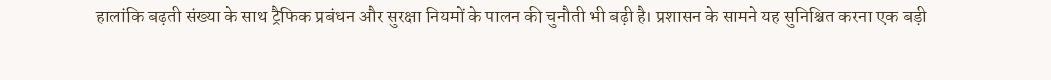हालांकि बढ़ती संख्या के साथ ट्रैफिक प्रबंधन और सुरक्षा नियमों के पालन की चुनौती भी बढ़ी है। प्रशासन के सामने यह सुनिश्चित करना एक बड़ी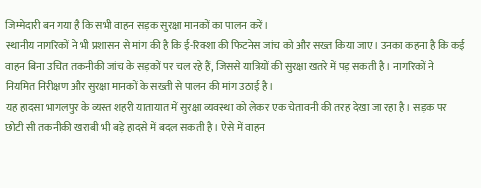जिम्मेदारी बन गया है कि सभी वाहन सड़क सुरक्षा मानकों का पालन करें।
स्थानीय नागरिकों ने भी प्रशासन से मांग की है कि ई-रिक्शा की फिटनेस जांच को और सख्त किया जाए। उनका कहना है कि कई वाहन बिना उचित तकनीकी जांच के सड़कों पर चल रहे हैं, जिससे यात्रियों की सुरक्षा खतरे में पड़ सकती है। नागरिकों ने नियमित निरीक्षण और सुरक्षा मानकों के सख्ती से पालन की मांग उठाई है।
यह हादसा भागलपुर के व्यस्त शहरी यातायात में सुरक्षा व्यवस्था को लेकर एक चेतावनी की तरह देखा जा रहा है। सड़क पर छोटी सी तकनीकी खराबी भी बड़े हादसे में बदल सकती है। ऐसे में वाहन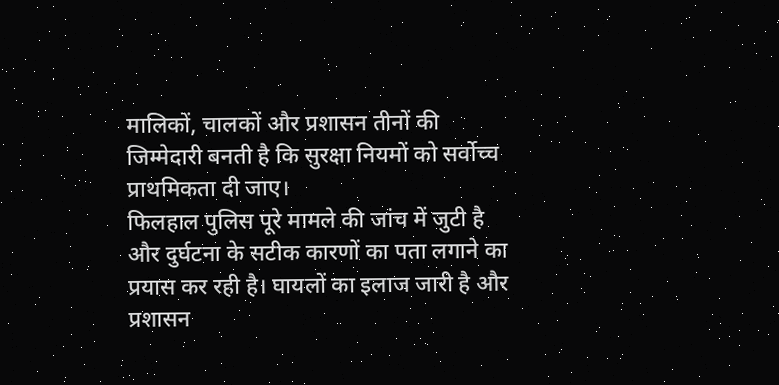मालिकों, चालकों और प्रशासन तीनों की जिम्मेदारी बनती है कि सुरक्षा नियमों को सर्वोच्च प्राथमिकता दी जाए।
फिलहाल पुलिस पूरे मामले की जांच में जुटी है और दुर्घटना के सटीक कारणों का पता लगाने का प्रयास कर रही है। घायलों का इलाज जारी है और प्रशासन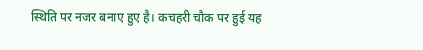स्थिति पर नजर बनाए हुए है। कचहरी चौक पर हुई यह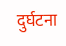दुर्घटना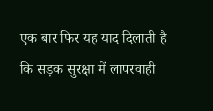एक बार फिर यह याद दिलाती है कि सड़क सुरक्षा में लापरवाही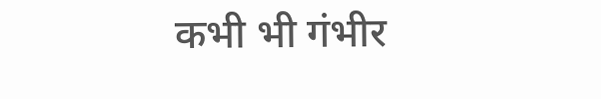कभी भी गंभीर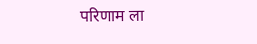परिणाम ला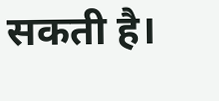सकती है।